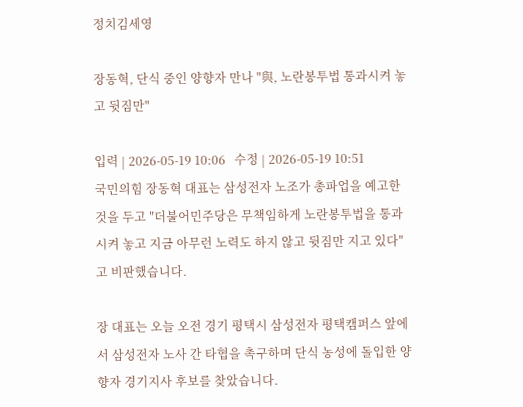정치김세영

장동혁, 단식 중인 양향자 만나 "與, 노란봉투법 통과시켜 놓고 뒷짐만"

입력 | 2026-05-19 10:06   수정 | 2026-05-19 10:51
국민의힘 장동혁 대표는 삼성전자 노조가 총파업을 예고한 것을 두고 ″더불어민주당은 무책임하게 노란봉투법을 통과시켜 놓고 지금 아무런 노력도 하지 않고 뒷짐만 지고 있다″고 비판했습니다.

장 대표는 오늘 오전 경기 평택시 삼성전자 평택캠퍼스 앞에서 삼성전자 노사 간 타협을 촉구하며 단식 농성에 돌입한 양향자 경기지사 후보를 찾았습니다.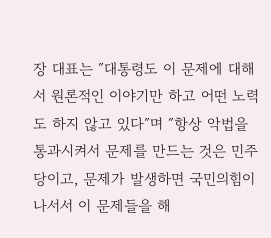장 대표는 ″대통령도 이 문제에 대해서 원론적인 이야기만 하고 어떤 노력도 하지 않고 있다″며 ″항상 악법을 통과시켜서 문제를 만드는 것은 민주당이고, 문제가 발생하면 국민의힘이 나서서 이 문제들을 해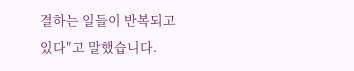결하는 일들이 반복되고 있다″고 말했습니다.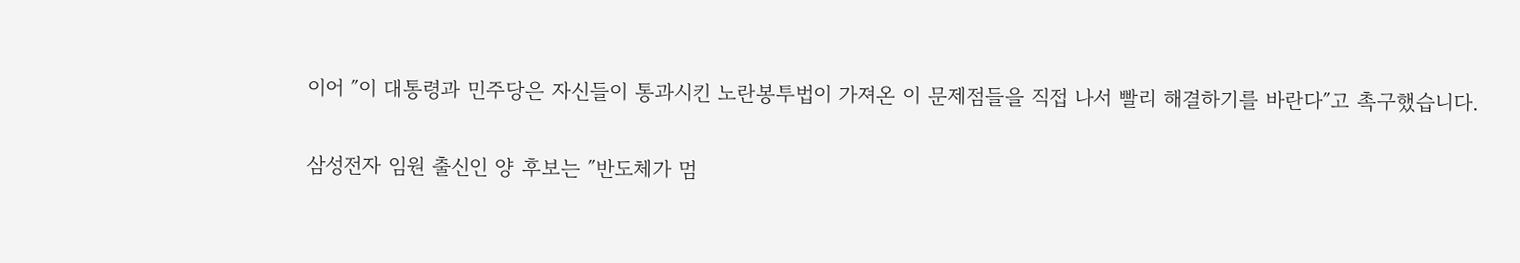이어 ″이 대통령과 민주당은 자신들이 통과시킨 노란봉투법이 가져온 이 문제점들을 직접 나서 빨리 해결하기를 바란다″고 촉구했습니다.

삼성전자 임원 출신인 양 후보는 ″반도체가 멈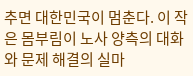추면 대한민국이 멈춘다. 이 작은 몸부림이 노사 양측의 대화와 문제 해결의 실마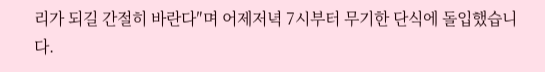리가 되길 간절히 바란다″며 어제저녁 7시부터 무기한 단식에 돌입했습니다.